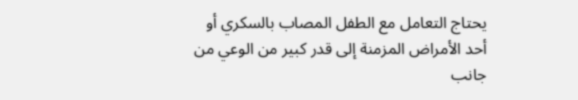يحتاج التعامل مع الطفل المصاب بالسكري أو أحد الأمراض المزمنة إلى قدر كبير من الوعي من جانب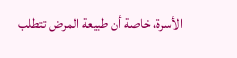الأسرة، خاصة أن طبيعة المرض تتطلب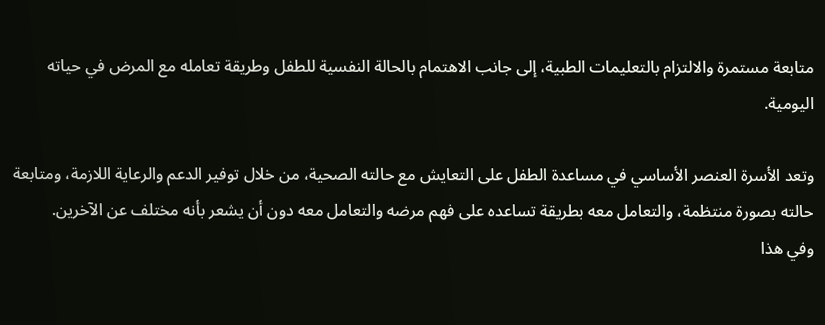متابعة مستمرة والالتزام بالتعليمات الطبية، إلى جانب الاهتمام بالحالة النفسية للطفل وطريقة تعامله مع المرض في حياته اليومية.

وتعد الأسرة العنصر الأساسي في مساعدة الطفل على التعايش مع حالته الصحية، من خلال توفير الدعم والرعاية اللازمة، ومتابعة حالته بصورة منتظمة، والتعامل معه بطريقة تساعده على فهم مرضه والتعامل معه دون أن يشعر بأنه مختلف عن الآخرين.
وفي هذا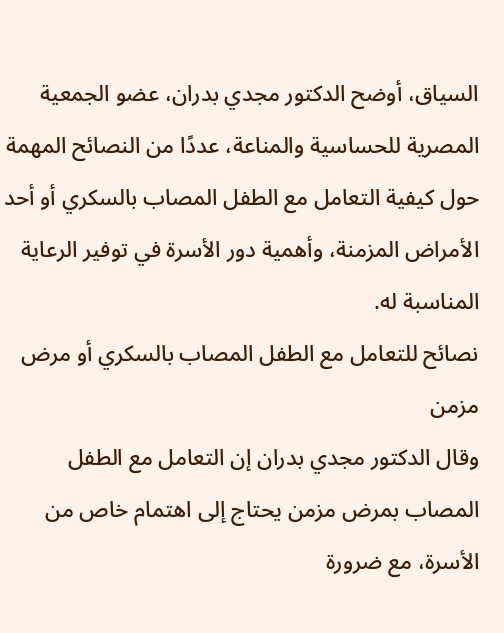السياق، أوضح الدكتور مجدي بدران، عضو الجمعية المصرية للحساسية والمناعة، عددًا من النصائح المهمة حول كيفية التعامل مع الطفل المصاب بالسكري أو أحد الأمراض المزمنة، وأهمية دور الأسرة في توفير الرعاية المناسبة له.
نصائح للتعامل مع الطفل المصاب بالسكري أو مرض مزمن
وقال الدكتور مجدي بدران إن التعامل مع الطفل المصاب بمرض مزمن يحتاج إلى اهتمام خاص من الأسرة، مع ضرورة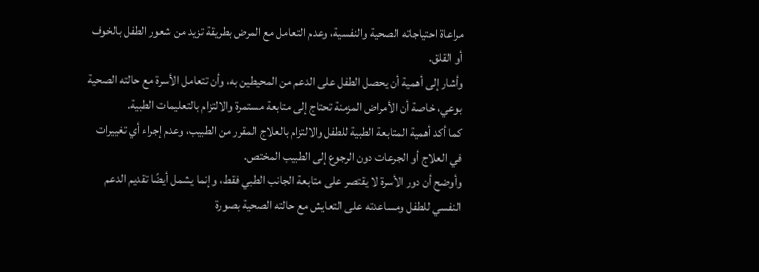مراعاة احتياجاته الصحية والنفسية، وعدم التعامل مع المرض بطريقة تزيد من شعور الطفل بالخوف أو القلق.
وأشار إلى أهمية أن يحصل الطفل على الدعم من المحيطين به، وأن تتعامل الأسرة مع حالته الصحية بوعي، خاصة أن الأمراض المزمنة تحتاج إلى متابعة مستمرة والالتزام بالتعليمات الطبية.
كما أكد أهمية المتابعة الطبية للطفل والالتزام بالعلاج المقرر من الطبيب، وعدم إجراء أي تغييرات في العلاج أو الجرعات دون الرجوع إلى الطبيب المختص.
وأوضح أن دور الأسرة لا يقتصر على متابعة الجانب الطبي فقط، وإنما يشمل أيضًا تقديم الدعم النفسي للطفل ومساعدته على التعايش مع حالته الصحية بصورة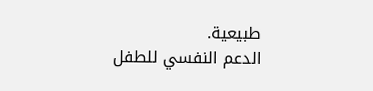طبيعية.
الدعم النفسي للطفل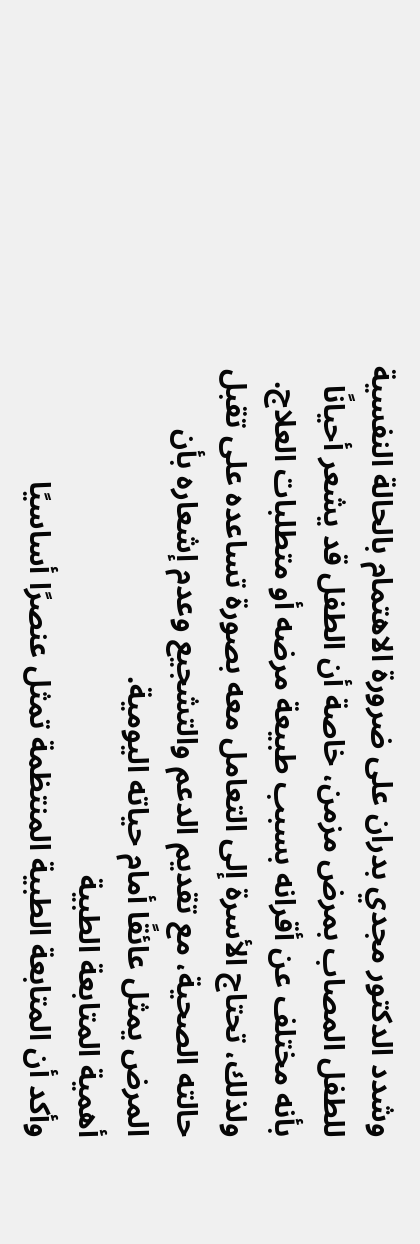وشدد الدكتور مجدي بدران على ضرورة الاهتمام بالحالة النفسية للطفل المصاب بمرض مزمن، خاصة أن الطفل قد يشعر أحيانًا بأنه مختلف عن أقرانه بسبب طبيعة مرضه أو متطلبات العلاج.
ولذلك، تحتاج الأسرة إلى التعامل معه بصورة تساعده على تقبل حالته الصحية، مع تقديم الدعم والتشجيع وعدم إشعاره بأن المرض يمثل عائقًا أمام حياته اليومية.
أهمية المتابعة الطبية
وأكد أن المتابعة الطبية المنتظمة تمثل عنصرًا أساسيًا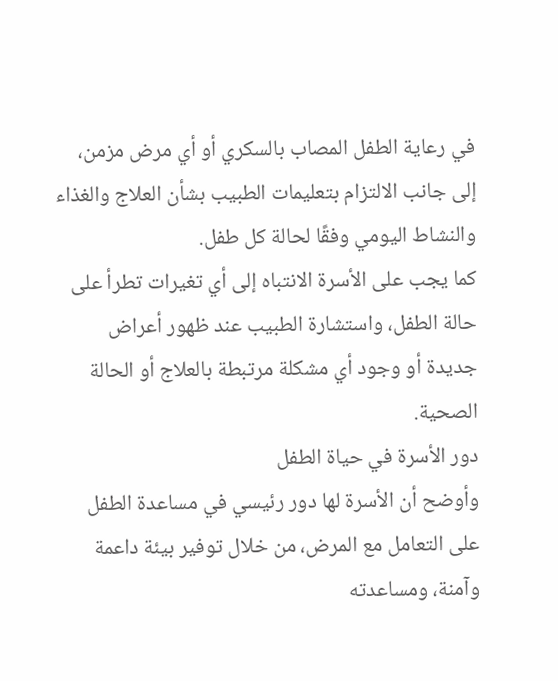في رعاية الطفل المصاب بالسكري أو أي مرض مزمن، إلى جانب الالتزام بتعليمات الطبيب بشأن العلاج والغذاء والنشاط اليومي وفقًا لحالة كل طفل.
كما يجب على الأسرة الانتباه إلى أي تغيرات تطرأ على حالة الطفل، واستشارة الطبيب عند ظهور أعراض جديدة أو وجود أي مشكلة مرتبطة بالعلاج أو الحالة الصحية.
دور الأسرة في حياة الطفل
وأوضح أن الأسرة لها دور رئيسي في مساعدة الطفل على التعامل مع المرض، من خلال توفير بيئة داعمة وآمنة، ومساعدته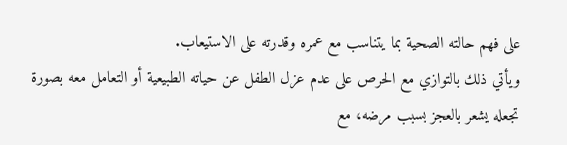على فهم حالته الصحية بما يتناسب مع عمره وقدرته على الاستيعاب.
ويأتي ذلك بالتوازي مع الحرص على عدم عزل الطفل عن حياته الطبيعية أو التعامل معه بصورة تجعله يشعر بالعجز بسبب مرضه، مع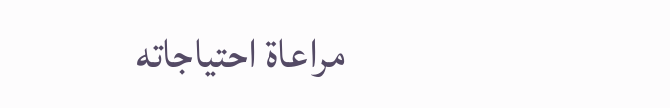مراعاة احتياجاته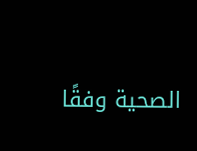الصحية وفقًا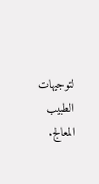لتوجيهات الطبيب المعالج.